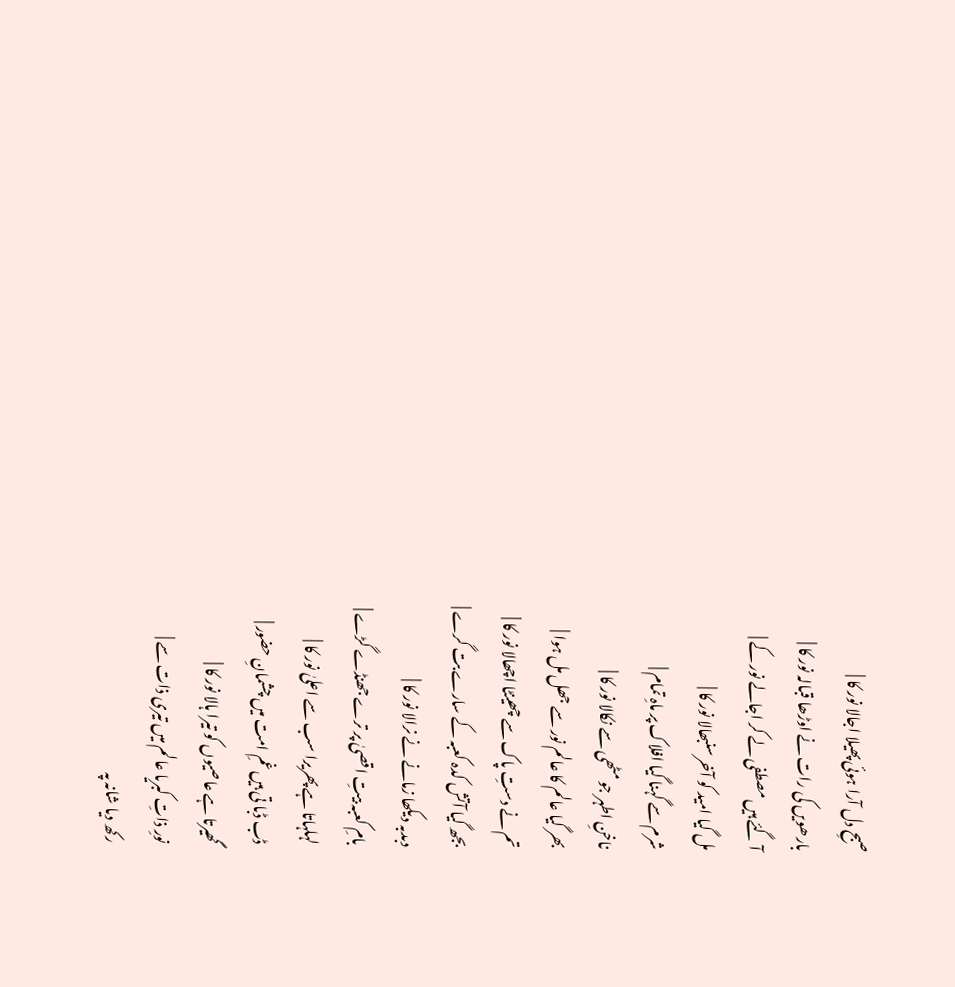صبحِ دل آرا ہوئی پھیلا اجالا نور کا |
بارھویں کی رات نے اوڑھا قبالہ نور کا |
آ گئے ہیں مصطفی لے کر اجالے نور کے |
مل گیا امید کو آخر سنبھالا نور کا |
شرم سے گہنا گیا افلاک پر ماہِ تمام |
ناخنِ اطہر جو مٹھی سے نکالا نور کا |
بھر گیا عالم کا عالم نور سے جھل مل ہوا |
تم نے دستِ پاک سے چھینٹا اچھالا نور کا |
بجھ گیا آتش کدہ کعبہ کے سارے بت گرے |
دبدبہ دیکھا زمانے نے نرالا نور کا |
بامِ کعبہ بیتِ اقصیٰ پر ترے جھنڈے گڑے |
لہلہاتا ہے پھریرا سب سے اعلیٰ نور کا |
ڈب ڈبا تی ہیں غمِ امت میں چشمانِ حضور |
گھیرتا ہے عاصیوں کو تیرا ہالا نور کا |
نورِ ذاتِ کبریا عالم میں تیری ذات سے |
رکھ دیا شانہ پہ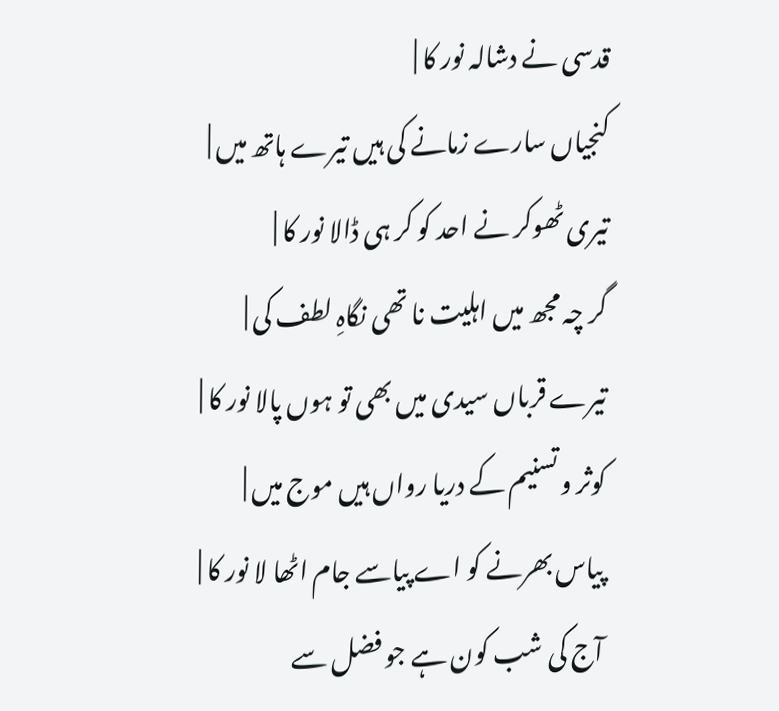قدسی نے دشالہ نور کا |
کنجیاں سارے زمانے کی ہیں تیرے ہاتھ میں |
تیری ٹھوکر نے احد کو کر ہی ڈالا نور کا |
گر چہ مجھ میں اہلیت نا تھی نگاہِ لطف کی |
تیرے قرباں سیدی میں بھی تو ہوں پالا نور کا |
کوثر و تسنیم کے دریا رواں ہیں موج میں |
پیاس بھرنے کو اے پیاسے جام اٹھا لا نور کا |
آج کی شب کون ہے جو فضل سے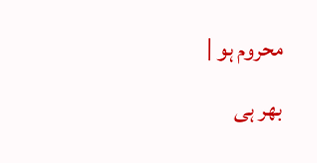محروم ہو |
بھر ہی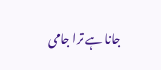جانا ہے ترا جامی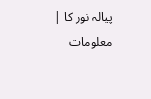پیالہ نور کا |
معلومات